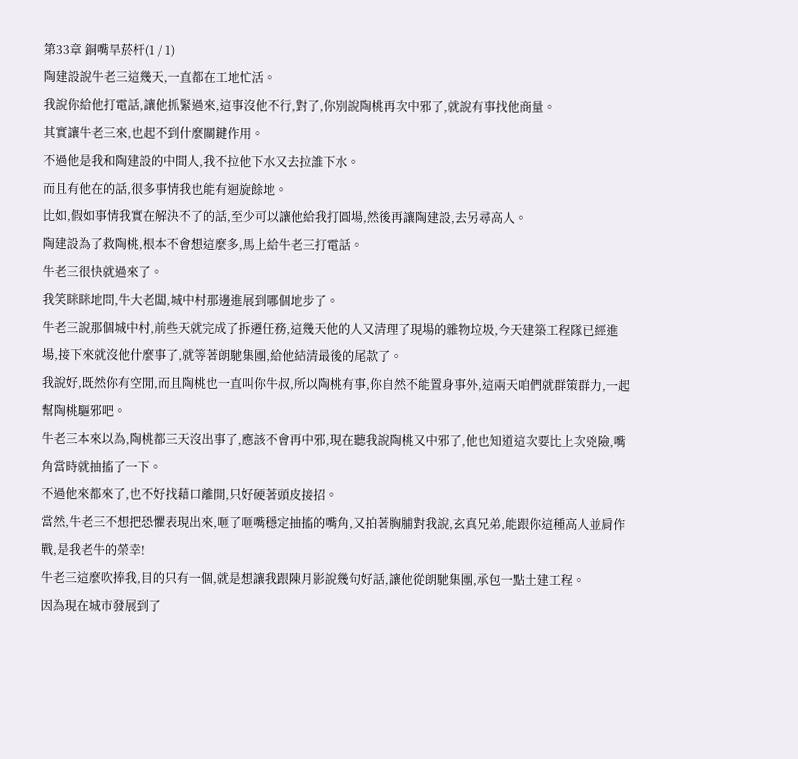第33章 銅嘴旱菸杆(1 / 1)
陶建設說牛老三這幾天,一直都在工地忙活。
我說你給他打電話,讓他抓緊過來,這事沒他不行,對了,你別說陶桃再次中邪了,就說有事找他商量。
其實讓牛老三來,也起不到什麼關鍵作用。
不過他是我和陶建設的中間人,我不拉他下水又去拉誰下水。
而且有他在的話,很多事情我也能有迴旋餘地。
比如,假如事情我實在解決不了的話,至少可以讓他給我打圓場,然後再讓陶建設,去另尋高人。
陶建設為了救陶桃,根本不會想這麼多,馬上給牛老三打電話。
牛老三很快就過來了。
我笑眯眯地問,牛大老闆,城中村那邊進展到哪個地步了。
牛老三說那個城中村,前些天就完成了拆遷任務,這幾天他的人又清理了現場的雜物垃圾,今天建築工程隊已經進場,接下來就沒他什麼事了,就等著朗馳集團,給他結清最後的尾款了。
我說好,既然你有空閒,而且陶桃也一直叫你牛叔,所以陶桃有事,你自然不能置身事外,這兩天咱們就群策群力,一起幫陶桃驅邪吧。
牛老三本來以為,陶桃都三天沒出事了,應該不會再中邪,現在聽我說陶桃又中邪了,他也知道這次要比上次兇險,嘴角當時就抽搐了一下。
不過他來都來了,也不好找藉口離開,只好硬著頭皮接招。
當然,牛老三不想把恐懼表現出來,咂了咂嘴穩定抽搐的嘴角,又拍著胸脯對我說,玄真兄弟,能跟你這種高人並肩作戰,是我老牛的榮幸!
牛老三這麼吹捧我,目的只有一個,就是想讓我跟陳月影說幾句好話,讓他從朗馳集團,承包一點土建工程。
因為現在城市發展到了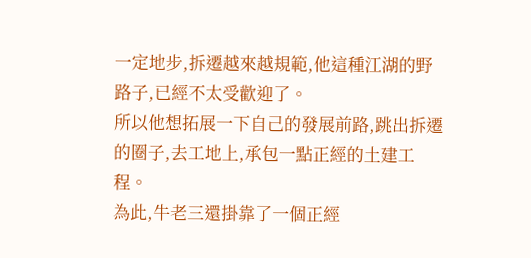一定地步,拆遷越來越規範,他這種江湖的野路子,已經不太受歡迎了。
所以他想拓展一下自己的發展前路,跳出拆遷的圈子,去工地上,承包一點正經的土建工程。
為此,牛老三還掛靠了一個正經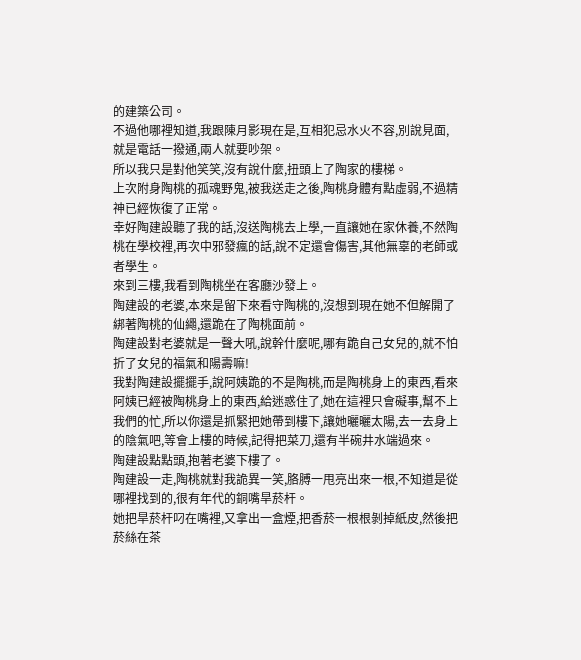的建築公司。
不過他哪裡知道,我跟陳月影現在是,互相犯忌水火不容,別說見面,就是電話一撥通,兩人就要吵架。
所以我只是對他笑笑,沒有說什麼,扭頭上了陶家的樓梯。
上次附身陶桃的孤魂野鬼,被我送走之後,陶桃身體有點虛弱,不過精神已經恢復了正常。
幸好陶建設聽了我的話,沒送陶桃去上學,一直讓她在家休養,不然陶桃在學校裡,再次中邪發瘋的話,說不定還會傷害,其他無辜的老師或者學生。
來到三樓,我看到陶桃坐在客廳沙發上。
陶建設的老婆,本來是留下來看守陶桃的,沒想到現在她不但解開了綁著陶桃的仙繩,還跪在了陶桃面前。
陶建設對老婆就是一聲大吼,說幹什麼呢,哪有跪自己女兒的,就不怕折了女兒的福氣和陽壽嘛!
我對陶建設擺擺手,說阿姨跪的不是陶桃,而是陶桃身上的東西,看來阿姨已經被陶桃身上的東西,給迷惑住了,她在這裡只會礙事,幫不上我們的忙,所以你還是抓緊把她帶到樓下,讓她曬曬太陽,去一去身上的陰氣吧,等會上樓的時候,記得把菜刀,還有半碗井水端過來。
陶建設點點頭,抱著老婆下樓了。
陶建設一走,陶桃就對我詭異一笑,胳膊一甩亮出來一根,不知道是從哪裡找到的,很有年代的銅嘴旱菸杆。
她把旱菸杆叼在嘴裡,又拿出一盒煙,把香菸一根根剝掉紙皮,然後把菸絲在茶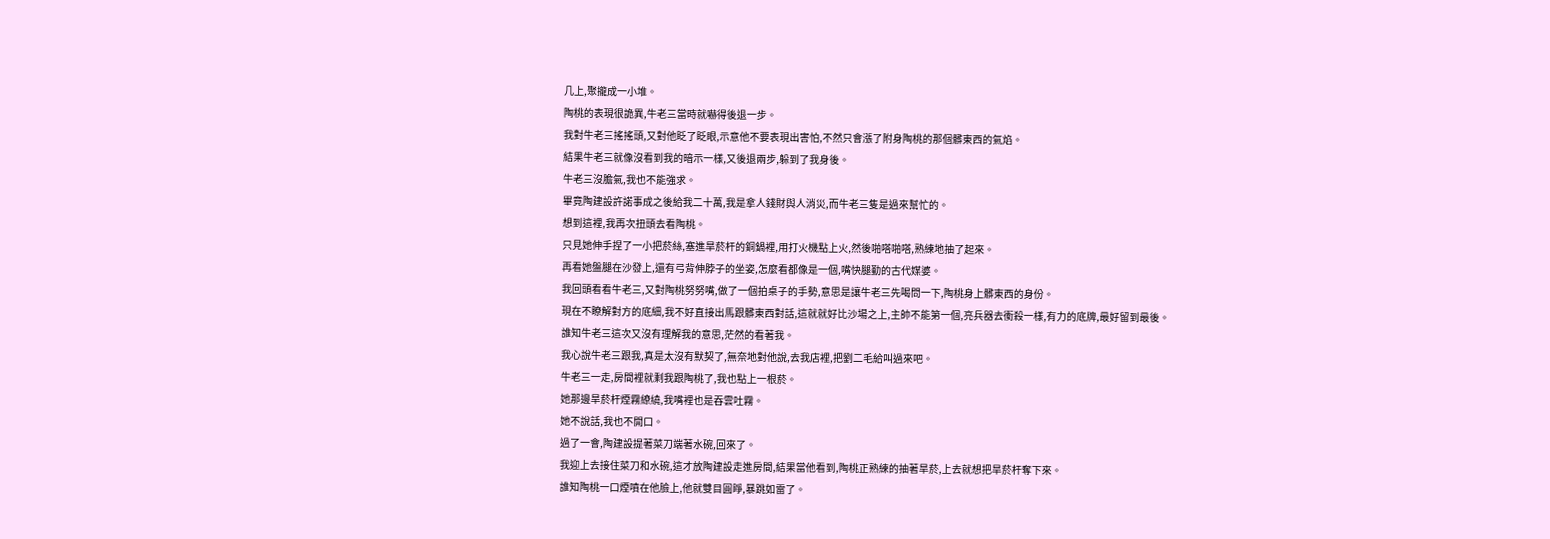几上,聚攏成一小堆。
陶桃的表現很詭異,牛老三當時就嚇得後退一步。
我對牛老三搖搖頭,又對他眨了眨眼,示意他不要表現出害怕,不然只會漲了附身陶桃的那個髒東西的氣焰。
結果牛老三就像沒看到我的暗示一樣,又後退兩步,躲到了我身後。
牛老三沒膽氣,我也不能強求。
畢竟陶建設許諾事成之後給我二十萬,我是拿人錢財與人消災,而牛老三隻是過來幫忙的。
想到這裡,我再次扭頭去看陶桃。
只見她伸手捏了一小把菸絲,塞進旱菸杆的銅鍋裡,用打火機點上火,然後啪嗒啪嗒,熟練地抽了起來。
再看她盤腿在沙發上,還有弓背伸脖子的坐姿,怎麼看都像是一個,嘴快腿勤的古代媒婆。
我回頭看看牛老三,又對陶桃努努嘴,做了一個拍桌子的手勢,意思是讓牛老三先喝問一下,陶桃身上髒東西的身份。
現在不瞭解對方的底細,我不好直接出馬跟髒東西對話,這就就好比沙場之上,主帥不能第一個,亮兵器去衝殺一樣,有力的底牌,最好留到最後。
誰知牛老三這次又沒有理解我的意思,茫然的看著我。
我心說牛老三跟我,真是太沒有默契了,無奈地對他說,去我店裡,把劉二毛給叫過來吧。
牛老三一走,房間裡就剩我跟陶桃了,我也點上一根菸。
她那邊旱菸杆煙霧繚繞,我嘴裡也是吞雲吐霧。
她不說話,我也不開口。
過了一會,陶建設提著菜刀端著水碗,回來了。
我迎上去接住菜刀和水碗,這才放陶建設走進房間,結果當他看到,陶桃正熟練的抽著旱菸,上去就想把旱菸杆奪下來。
誰知陶桃一口煙噴在他臉上,他就雙目圓睜,暴跳如雷了。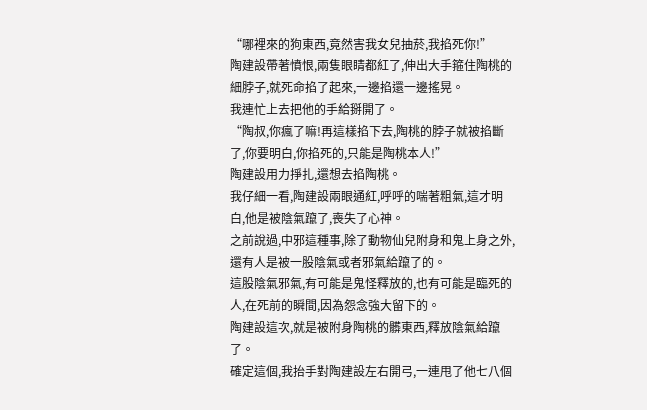“哪裡來的狗東西,竟然害我女兒抽菸,我掐死你!”
陶建設帶著憤恨,兩隻眼睛都紅了,伸出大手箍住陶桃的細脖子,就死命掐了起來,一邊掐還一邊搖晃。
我連忙上去把他的手給掰開了。
“陶叔,你瘋了嘛!再這樣掐下去,陶桃的脖子就被掐斷了,你要明白,你掐死的,只能是陶桃本人!”
陶建設用力掙扎,還想去掐陶桃。
我仔細一看,陶建設兩眼通紅,呼呼的喘著粗氣,這才明白,他是被陰氣躥了,喪失了心神。
之前說過,中邪這種事,除了動物仙兒附身和鬼上身之外,還有人是被一股陰氣或者邪氣給躥了的。
這股陰氣邪氣,有可能是鬼怪釋放的,也有可能是臨死的人,在死前的瞬間,因為怨念強大留下的。
陶建設這次,就是被附身陶桃的髒東西,釋放陰氣給躥了。
確定這個,我抬手對陶建設左右開弓,一連甩了他七八個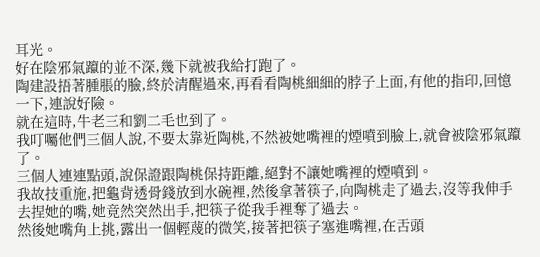耳光。
好在陰邪氣躥的並不深,幾下就被我給打跑了。
陶建設捂著腫脹的臉,終於清醒過來,再看看陶桃細細的脖子上面,有他的指印,回憶一下,連說好險。
就在這時,牛老三和劉二毛也到了。
我叮囑他們三個人說,不要太靠近陶桃,不然被她嘴裡的煙噴到臉上,就會被陰邪氣躥了。
三個人連連點頭,說保證跟陶桃保持距離,絕對不讓她嘴裡的煙噴到。
我故技重施,把龜背透骨錢放到水碗裡,然後拿著筷子,向陶桃走了過去,沒等我伸手去捏她的嘴,她竟然突然出手,把筷子從我手裡奪了過去。
然後她嘴角上挑,露出一個輕蔑的微笑,接著把筷子塞進嘴裡,在舌頭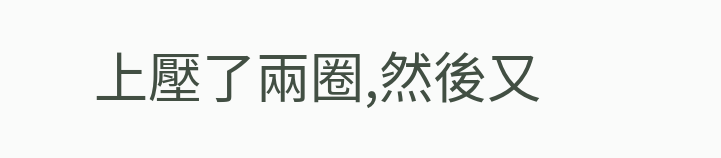上壓了兩圈,然後又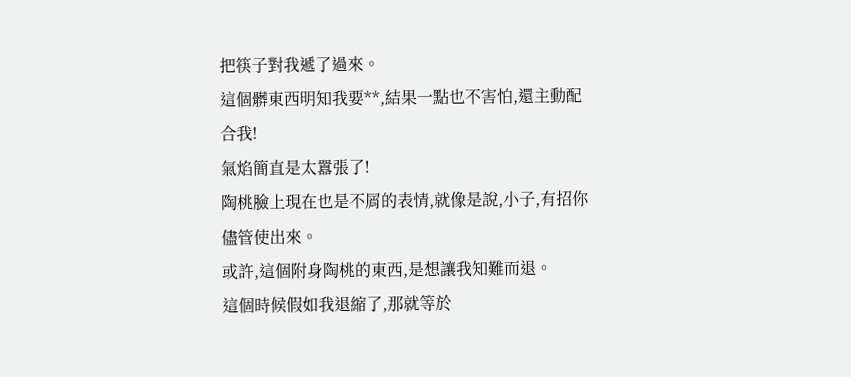把筷子對我遞了過來。
這個髒東西明知我要**,結果一點也不害怕,還主動配合我!
氣焰簡直是太囂張了!
陶桃臉上現在也是不屑的表情,就像是說,小子,有招你儘管使出來。
或許,這個附身陶桃的東西,是想讓我知難而退。
這個時候假如我退縮了,那就等於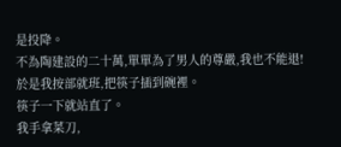是投降。
不為陶建設的二十萬,單單為了男人的尊嚴,我也不能退!
於是我按部就班,把筷子插到碗裡。
筷子一下就站直了。
我手拿菜刀,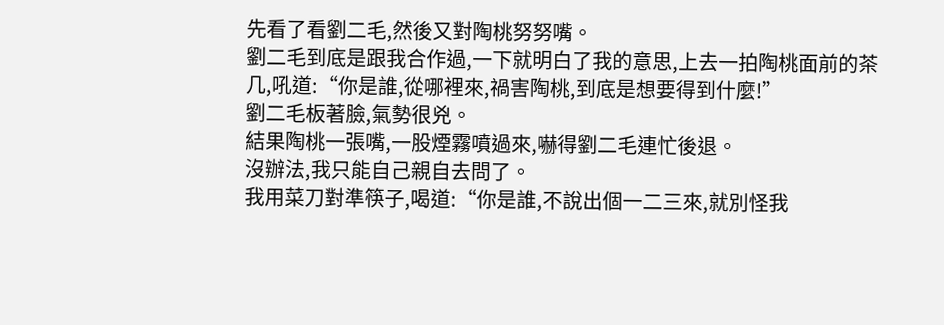先看了看劉二毛,然後又對陶桃努努嘴。
劉二毛到底是跟我合作過,一下就明白了我的意思,上去一拍陶桃面前的茶几,吼道:“你是誰,從哪裡來,禍害陶桃,到底是想要得到什麼!”
劉二毛板著臉,氣勢很兇。
結果陶桃一張嘴,一股煙霧噴過來,嚇得劉二毛連忙後退。
沒辦法,我只能自己親自去問了。
我用菜刀對準筷子,喝道:“你是誰,不說出個一二三來,就別怪我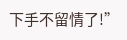下手不留情了!”